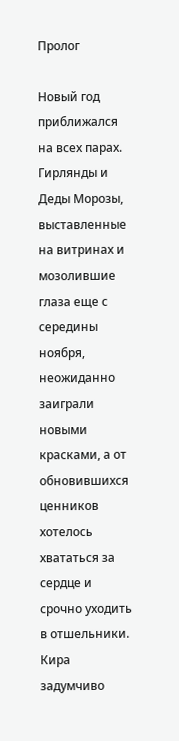Пролог

Новый год приближался на всех парах. Гирлянды и Деды Морозы, выставленные на витринах и мозолившие глаза еще с середины ноября, неожиданно заиграли новыми красками, а от обновившихся ценников хотелось хвататься за сердце и срочно уходить в отшельники. Кира задумчиво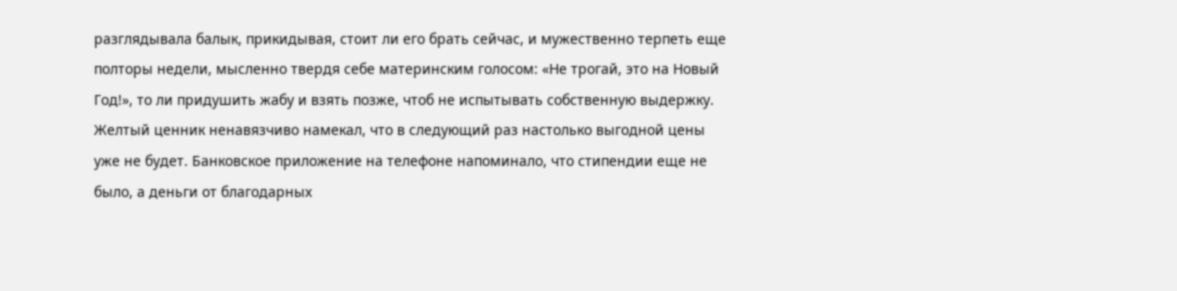разглядывала балык, прикидывая, стоит ли его брать сейчас, и мужественно терпеть еще полторы недели, мысленно твердя себе материнским голосом: «Не трогай, это на Новый Год!», то ли придушить жабу и взять позже, чтоб не испытывать собственную выдержку. Желтый ценник ненавязчиво намекал, что в следующий раз настолько выгодной цены уже не будет. Банковское приложение на телефоне напоминало, что стипендии еще не было, а деньги от благодарных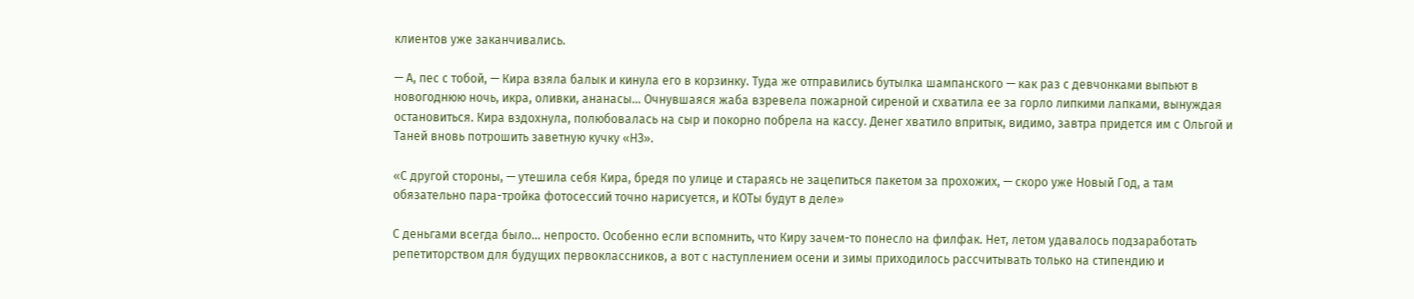клиентов уже заканчивались.

— А, пес с тобой, — Кира взяла балык и кинула его в корзинку. Туда же отправились бутылка шампанского — как раз с девчонками выпьют в новогоднюю ночь, икра, оливки, ананасы… Очнувшаяся жаба взревела пожарной сиреной и схватила ее за горло липкими лапками, вынуждая остановиться. Кира вздохнула, полюбовалась на сыр и покорно побрела на кассу. Денег хватило впритык, видимо, завтра придется им с Ольгой и Таней вновь потрошить заветную кучку «НЗ».

«С другой стороны, — утешила себя Кира, бредя по улице и стараясь не зацепиться пакетом за прохожих, — скоро уже Новый Год, а там обязательно пара-тройка фотосессий точно нарисуется, и КОТы будут в деле»

С деньгами всегда было… непросто. Особенно если вспомнить, что Киру зачем-то понесло на филфак. Нет, летом удавалось подзаработать репетиторством для будущих первоклассников, а вот с наступлением осени и зимы приходилось рассчитывать только на стипендию и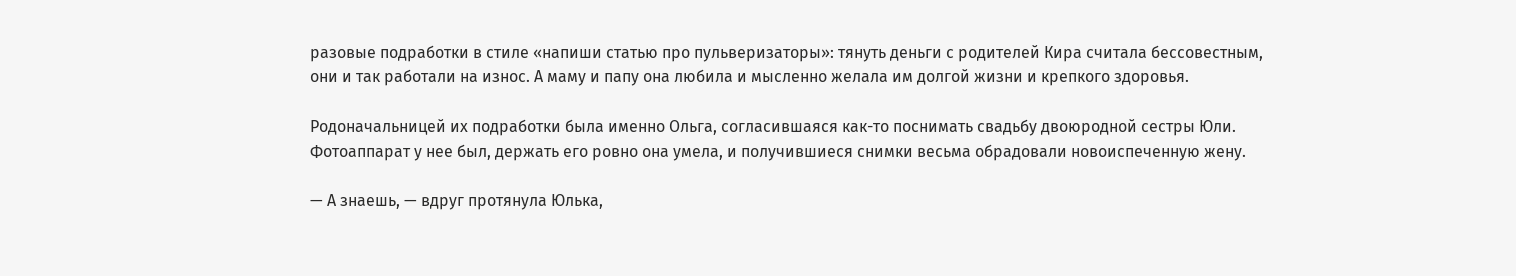разовые подработки в стиле «напиши статью про пульверизаторы»: тянуть деньги с родителей Кира считала бессовестным, они и так работали на износ. А маму и папу она любила и мысленно желала им долгой жизни и крепкого здоровья.

Родоначальницей их подработки была именно Ольга, согласившаяся как-то поснимать свадьбу двоюродной сестры Юли. Фотоаппарат у нее был, держать его ровно она умела, и получившиеся снимки весьма обрадовали новоиспеченную жену.

— А знаешь, — вдруг протянула Юлька,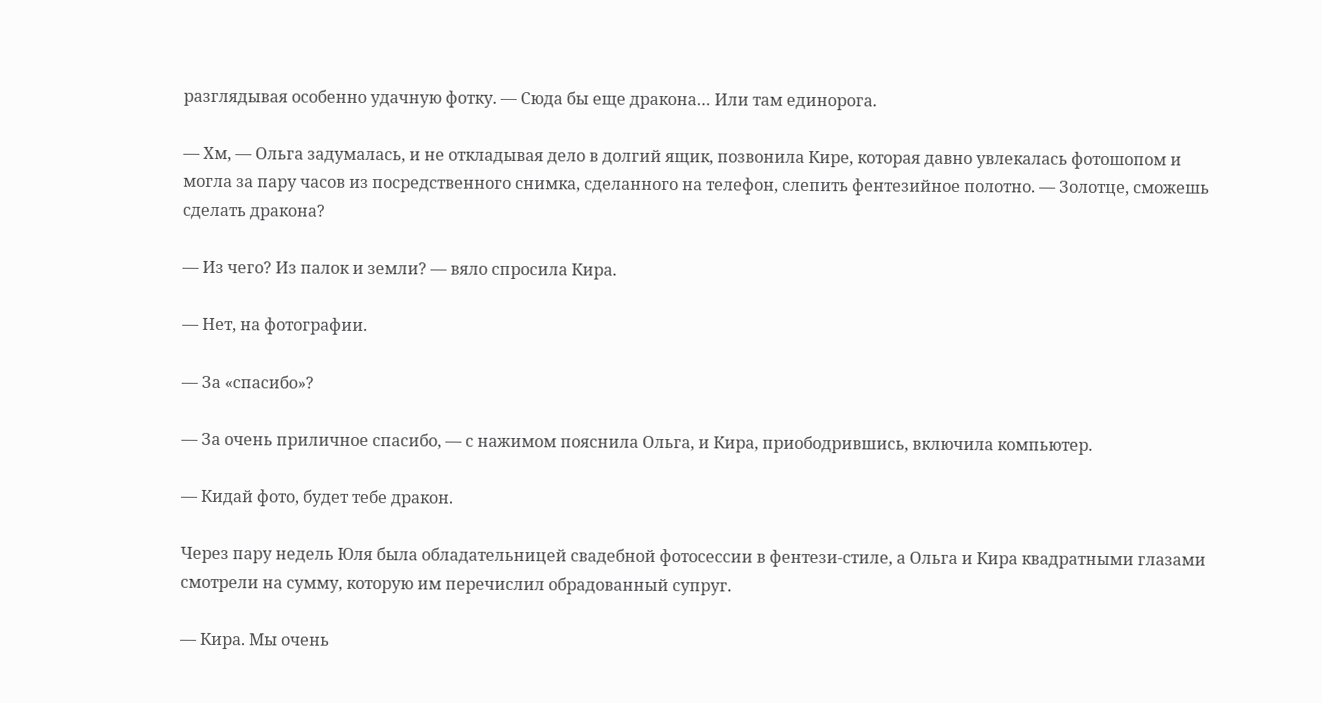разглядывая особенно удачную фотку. — Сюда бы еще дракона… Или там единорога.

— Хм, — Ольга задумалась, и не откладывая дело в долгий ящик, позвонила Кире, которая давно увлекалась фотошопом и могла за пару часов из посредственного снимка, сделанного на телефон, слепить фентезийное полотно. — Золотце, сможешь сделать дракона?

— Из чего? Из палок и земли? — вяло спросила Кира.

— Нет, на фотографии.

— За «спасибо»?

— За очень приличное спасибо, — с нажимом пояснила Ольга, и Кира, приободрившись, включила компьютер.

— Кидай фото, будет тебе дракон.

Через пару недель Юля была обладательницей свадебной фотосессии в фентези-стиле, а Ольга и Кира квадратными глазами смотрели на сумму, которую им перечислил обрадованный супруг.

— Кира. Мы очень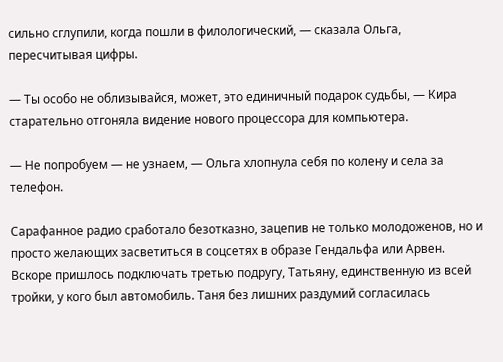сильно сглупили, когда пошли в филологический, — сказала Ольга, пересчитывая цифры.

— Ты особо не облизывайся, может, это единичный подарок судьбы, — Кира старательно отгоняла видение нового процессора для компьютера.

— Не попробуем — не узнаем, — Ольга хлопнула себя по колену и села за телефон.

Сарафанное радио сработало безотказно, зацепив не только молодоженов, но и просто желающих засветиться в соцсетях в образе Гендальфа или Арвен. Вскоре пришлось подключать третью подругу, Татьяну, единственную из всей тройки, у кого был автомобиль. Таня без лишних раздумий согласилась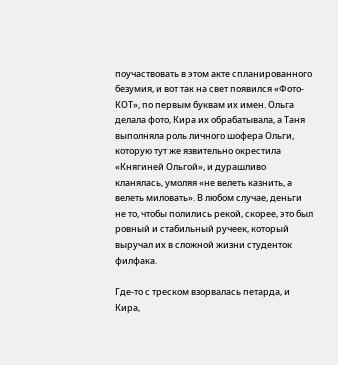поучаствовать в этом акте спланированного безумия, и вот так на свет появился «Фото-КОТ», по первым буквам их имен. Ольга делала фото, Кира их обрабатывала, а Таня выполняла роль личного шофера Ольги, которую тут же язвительно окрестила «Княгиней Ольгой», и дурашливо кланялась, умоляя «не велеть казнить, а велеть миловать». В любом случае, деньги не то, чтобы полились рекой, скорее, это был ровный и стабильный ручеек, который выручал их в сложной жизни студенток филфака.

Где-то с треском взорвалась петарда, и Кира,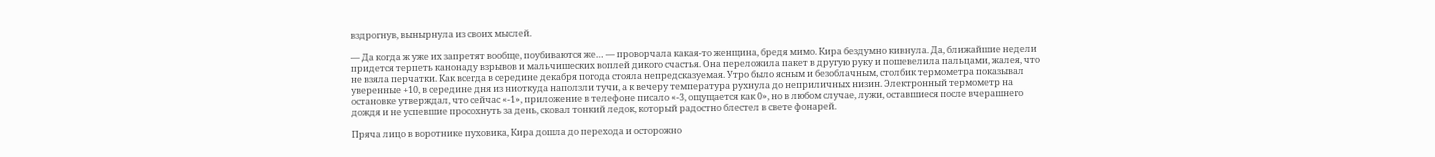вздрогнув, вынырнула из своих мыслей.

— Да когда ж уже их запретят вообще, поубиваются же… — проворчала какая-то женщина, бредя мимо. Кира бездумно кивнула. Да, ближайшие недели придется терпеть канонаду взрывов и мальчишеских воплей дикого счастья. Она переложила пакет в другую руку и пошевелила пальцами, жалея, что не взяла перчатки. Как всегда в середине декабря погода стояла непредсказуемая. Утро было ясным и безоблачным, столбик термометра показывал уверенные +10, в середине дня из ниоткуда наползли тучи, а к вечеру температура рухнула до неприличных низин. Электронный термометр на остановке утверждал, что сейчас «-1», приложение в телефоне писало «-3, ощущается как 0», но в любом случае, лужи, оставшиеся после вчерашнего дождя и не успевшие просохнуть за день, сковал тонкий ледок, который радостно блестел в свете фонарей.

Пряча лицо в воротнике пуховика, Кира дошла до перехода и осторожно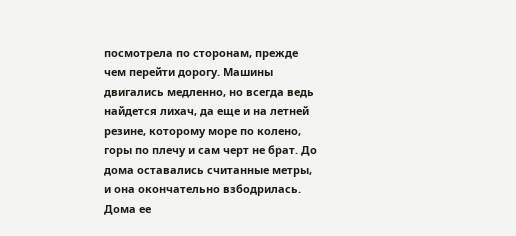посмотрела по сторонам, прежде чем перейти дорогу. Машины двигались медленно, но всегда ведь найдется лихач, да еще и на летней резине, которому море по колено, горы по плечу и сам черт не брат. До дома оставались считанные метры, и она окончательно взбодрилась. Дома ее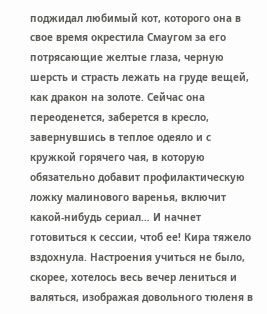поджидал любимый кот, которого она в свое время окрестила Смаугом за его потрясающие желтые глаза, черную шерсть и страсть лежать на груде вещей, как дракон на золоте. Сейчас она переоденется, заберется в кресло, завернувшись в теплое одеяло и с кружкой горячего чая, в которую обязательно добавит профилактическую ложку малинового варенья, включит какой-нибудь сериал… И начнет готовиться к сессии, чтоб ее! Кира тяжело вздохнула. Настроения учиться не было, скорее, хотелось весь вечер лениться и валяться, изображая довольного тюленя в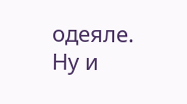одеяле. Ну и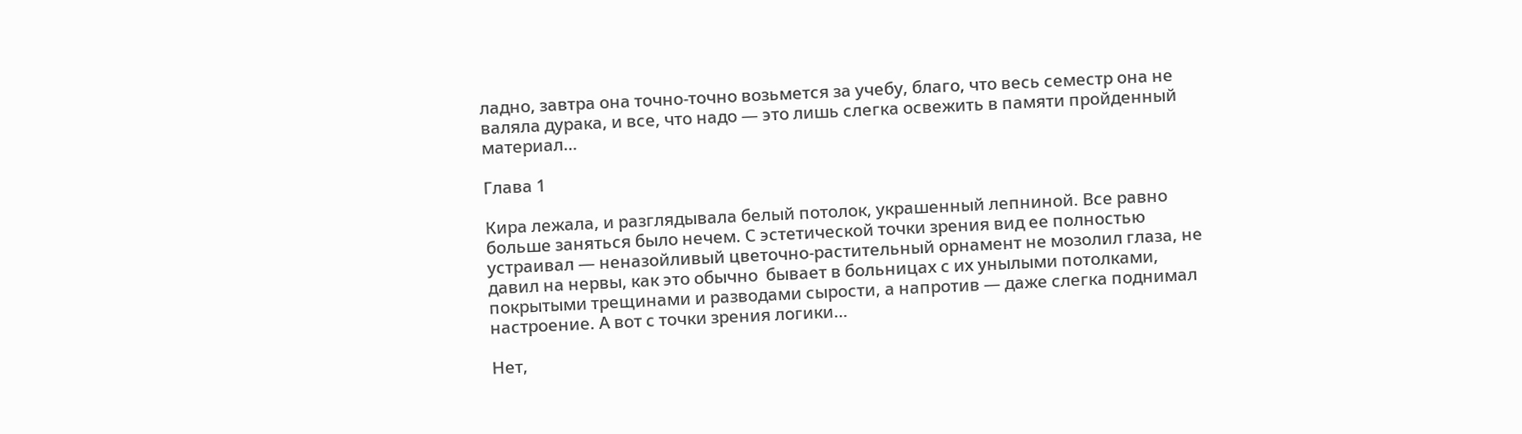ладно, завтра она точно-точно возьмется за учебу, благо, что весь семестр она не валяла дурака, и все, что надо — это лишь слегка освежить в памяти пройденный материал…

Глава 1

Кира лежала, и разглядывала белый потолок, украшенный лепниной. Все равно больше заняться было нечем. С эстетической точки зрения вид ее полностью устраивал — неназойливый цветочно-растительный орнамент не мозолил глаза, не давил на нервы, как это обычно  бывает в больницах с их унылыми потолками, покрытыми трещинами и разводами сырости, а напротив — даже слегка поднимал настроение. А вот с точки зрения логики…

Нет,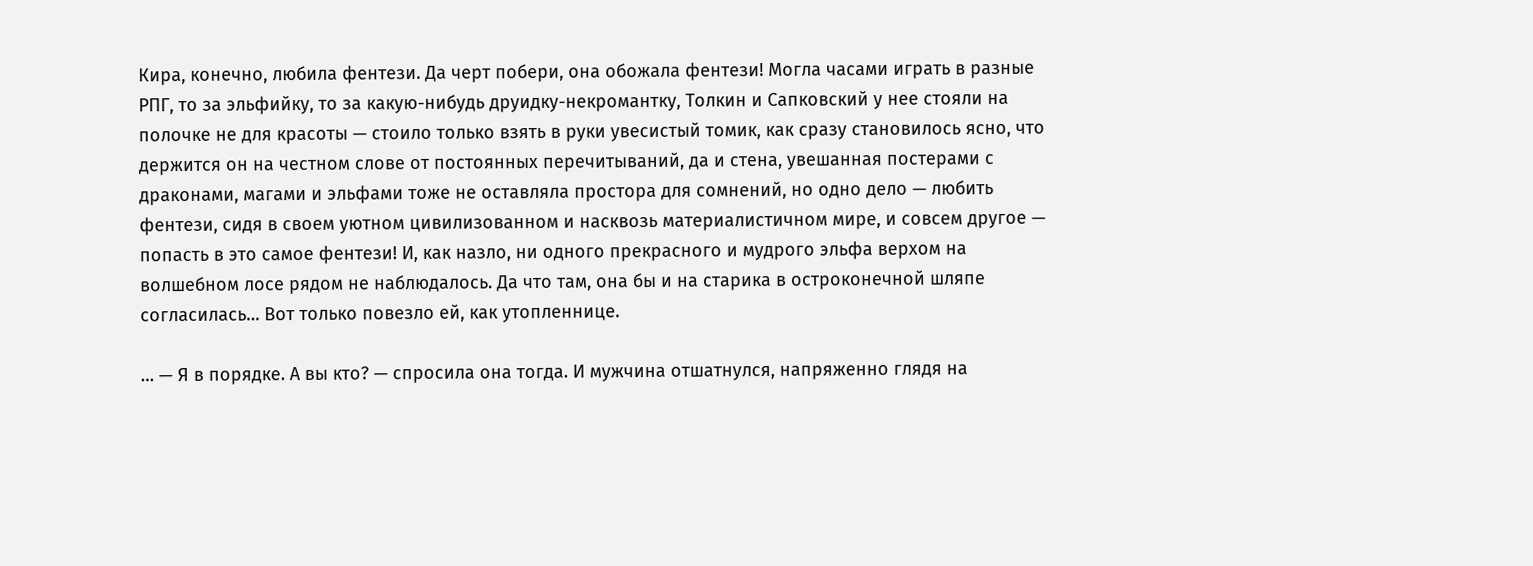Кира, конечно, любила фентези. Да черт побери, она обожала фентези! Могла часами играть в разные РПГ, то за эльфийку, то за какую-нибудь друидку-некромантку, Толкин и Сапковский у нее стояли на полочке не для красоты — стоило только взять в руки увесистый томик, как сразу становилось ясно, что держится он на честном слове от постоянных перечитываний, да и стена, увешанная постерами с драконами, магами и эльфами тоже не оставляла простора для сомнений, но одно дело — любить фентези, сидя в своем уютном цивилизованном и насквозь материалистичном мире, и совсем другое — попасть в это самое фентези! И, как назло, ни одного прекрасного и мудрого эльфа верхом на волшебном лосе рядом не наблюдалось. Да что там, она бы и на старика в остроконечной шляпе согласилась… Вот только повезло ей, как утопленнице.

… — Я в порядке. А вы кто? — спросила она тогда. И мужчина отшатнулся, напряженно глядя на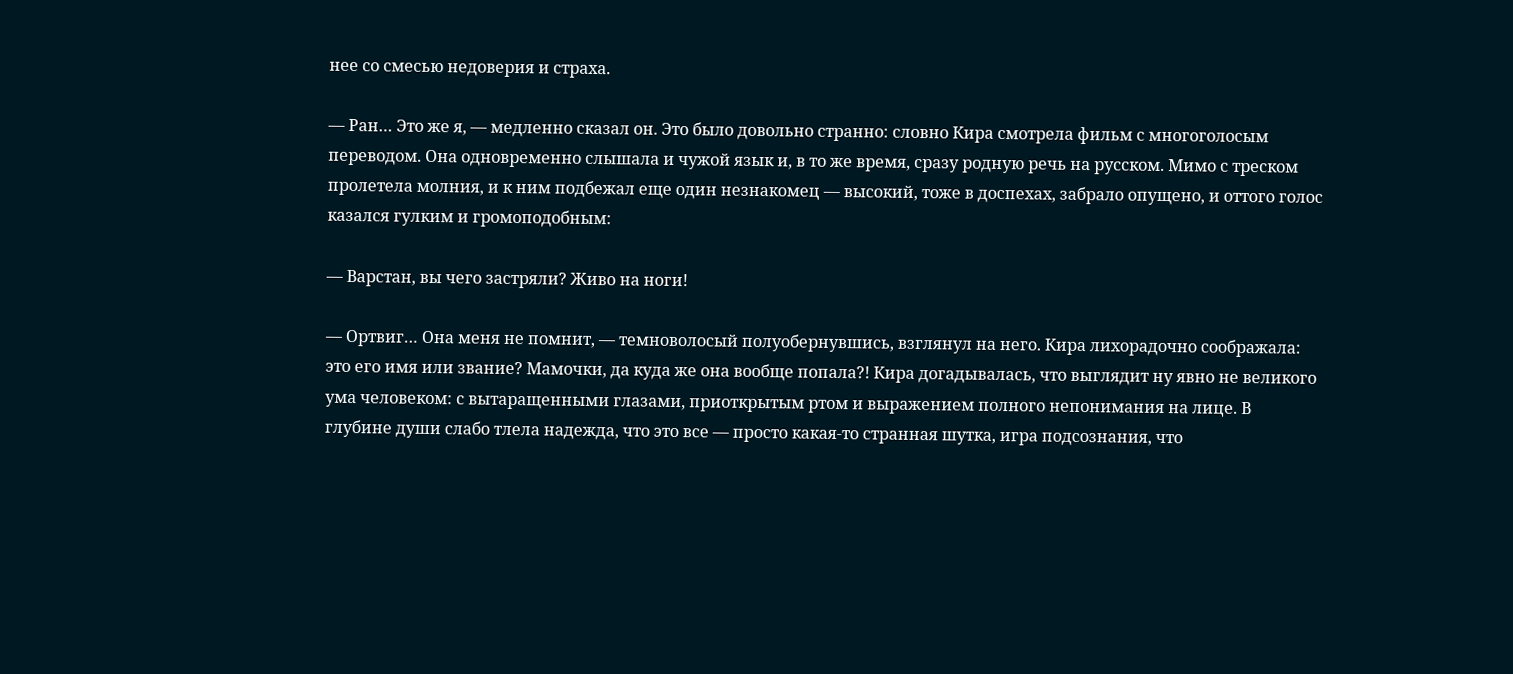нее со смесью недоверия и страха.

— Ран… Это же я, — медленно сказал он. Это было довольно странно: словно Кира смотрела фильм с многоголосым переводом. Она одновременно слышала и чужой язык и, в то же время, сразу родную речь на русском. Мимо с треском пролетела молния, и к ним подбежал еще один незнакомец — высокий, тоже в доспехах, забрало опущено, и оттого голос казался гулким и громоподобным:

— Варстан, вы чего застряли? Живо на ноги!

— Ортвиг… Она меня не помнит, — темноволосый полуобернувшись, взглянул на него. Кира лихорадочно соображала: это его имя или звание? Мамочки, да куда же она вообще попала?! Кира догадывалась, что выглядит ну явно не великого ума человеком: с вытаращенными глазами, приоткрытым ртом и выражением полного непонимания на лице. В глубине души слабо тлела надежда, что это все — просто какая-то странная шутка, игра подсознания, что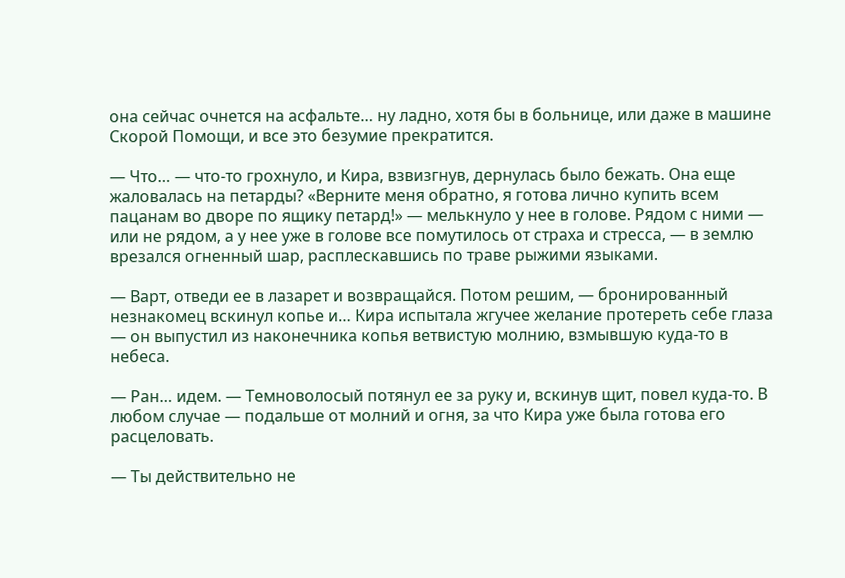она сейчас очнется на асфальте… ну ладно, хотя бы в больнице, или даже в машине Скорой Помощи, и все это безумие прекратится.

— Что… — что-то грохнуло, и Кира, взвизгнув, дернулась было бежать. Она еще жаловалась на петарды? «Верните меня обратно, я готова лично купить всем пацанам во дворе по ящику петард!» — мелькнуло у нее в голове. Рядом с ними — или не рядом, а у нее уже в голове все помутилось от страха и стресса, — в землю врезался огненный шар, расплескавшись по траве рыжими языками.

— Варт, отведи ее в лазарет и возвращайся. Потом решим, — бронированный незнакомец вскинул копье и… Кира испытала жгучее желание протереть себе глаза — он выпустил из наконечника копья ветвистую молнию, взмывшую куда-то в небеса.

— Ран… идем. — Темноволосый потянул ее за руку и, вскинув щит, повел куда-то. В любом случае — подальше от молний и огня, за что Кира уже была готова его расцеловать.

— Ты действительно не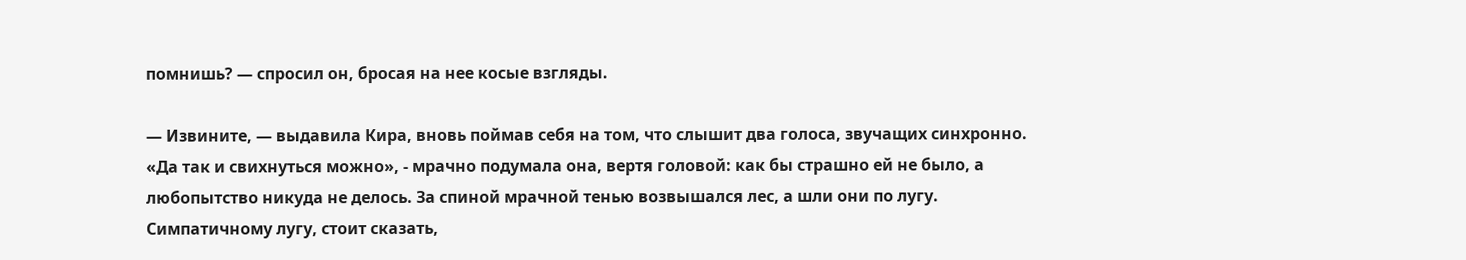помнишь? — спросил он, бросая на нее косые взгляды.

— Извините, — выдавила Кира, вновь поймав себя на том, что слышит два голоса, звучащих синхронно. «Да так и свихнуться можно», - мрачно подумала она, вертя головой: как бы страшно ей не было, а любопытство никуда не делось. За спиной мрачной тенью возвышался лес, а шли они по лугу. Симпатичному лугу, стоит сказать,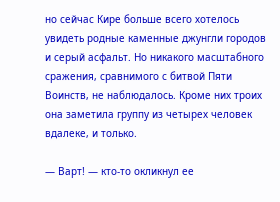но сейчас Кире больше всего хотелось увидеть родные каменные джунгли городов и серый асфальт. Но никакого масштабного сражения, сравнимого с битвой Пяти Воинств, не наблюдалось. Кроме них троих она заметила группу из четырех человек вдалеке, и только.

— Варт! — кто-то окликнул ее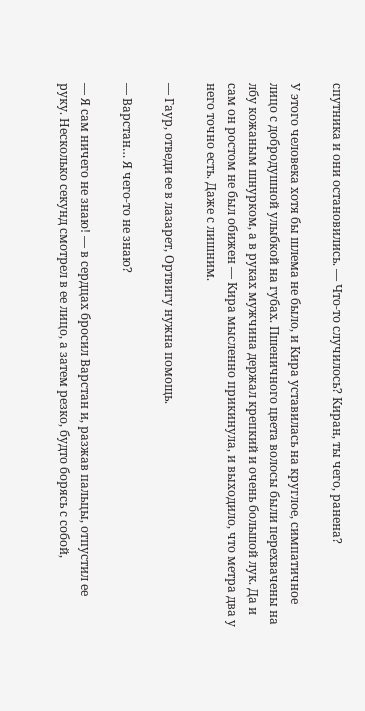спутника и они остановились. — Что-то случилось? Киран, ты чего, ранена?

У этого человека хотя бы шлема не было, и Кира уставилась на круглое, симпатичное лицо с добродушной улыбкой на губах. Пшеничного цвета волосы были перехвачены на лбу кожаным шнурком, а в руках мужчина держал крепкий и очень большой лук. Да и сам он ростом не был обижен — Кира мысленно прикинула, и выходило, что метра два у него точно есть. Даже с лишним.

— Гаур, отведи ее в лазарет, Ортвигу нужна помощь.

— Варстан… Я чего-то не знаю?

— Я сам ничего не знаю! — в сердцах бросил Варстан и, разжав пальцы, отпустил ее руку. Несколько секунд смотрел в ее лицо, а затем резко, будто борясь с собой,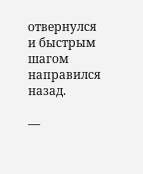отвернулся и быстрым шагом направился назад.

—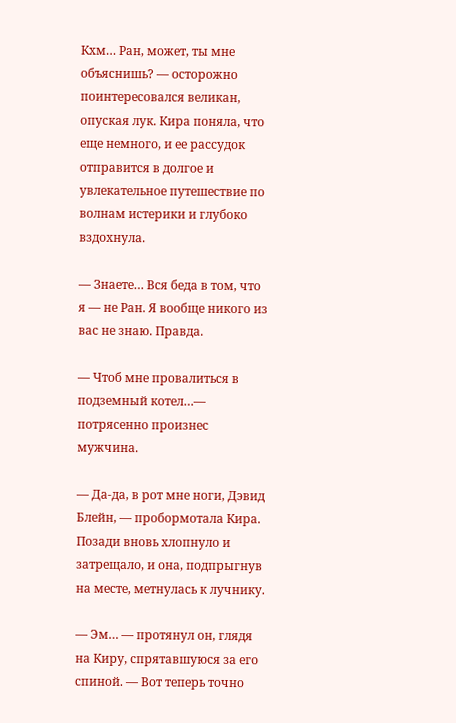Кхм… Ран, может, ты мне объяснишь? — осторожно поинтересовался великан, опуская лук. Кира поняла, что еще немного, и ее рассудок отправится в долгое и увлекательное путешествие по волнам истерики и глубоко вздохнула.

— Знаете… Вся беда в том, что я — не Ран. Я вообще никого из вас не знаю. Правда.

— Чтоб мне провалиться в подземный котел…— потрясенно произнес мужчина.

— Да-да, в рот мне ноги, Дэвид Блейн, — пробормотала Кира. Позади вновь хлопнуло и затрещало, и она, подпрыгнув на месте, метнулась к лучнику.

— Эм… — протянул он, глядя на Киру, спрятавшуюся за его спиной. — Вот теперь точно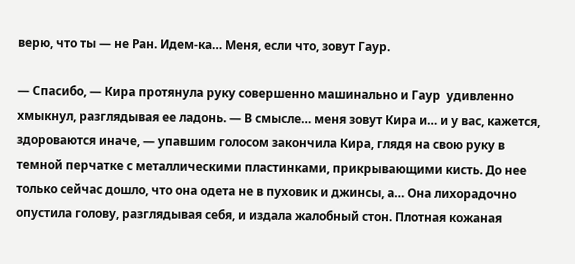верю, что ты — не Ран. Идем-ка… Меня, если что, зовут Гаур.

— Спасибо, — Кира протянула руку совершенно машинально и Гаур  удивленно хмыкнул, разглядывая ее ладонь. — В смысле… меня зовут Кира и… и у вас, кажется, здороваются иначе, — упавшим голосом закончила Кира, глядя на свою руку в темной перчатке с металлическими пластинками, прикрывающими кисть. До нее только сейчас дошло, что она одета не в пуховик и джинсы, а… Она лихорадочно опустила голову, разглядывая себя, и издала жалобный стон. Плотная кожаная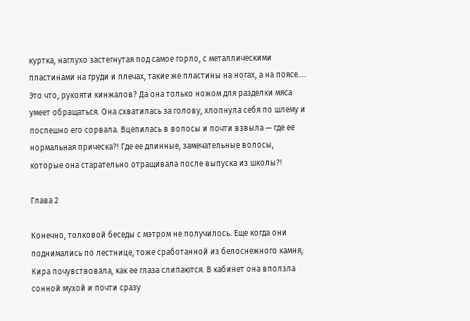куртка, наглухо застегнутая под самое горло, с металлическими пластинами на груди и плечах, такие же пластины на ногах, а на поясе…. Это что, рукояти кинжалов? Да она только ножом для разделки мяса умеет обращаться. Она схватилась за голову, хлопнула себя по шлему и поспешно его сорвала. Вцепилась в волосы и почти взвыла — где ее нормальная прическа?! Где ее длинные, замечательные волосы, которые она старательно отращивала после выпуска из школы?!

Глава 2

Конечно, толковой беседы с мэтром не получилось. Еще когда они поднимались по лестнице, тоже сработанной из белоснежного камня, Кира почувствовала, как ее глаза слипаются. В кабинет она вползла сонной мухой и почти сразу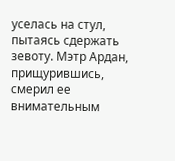уселась на стул, пытаясь сдержать зевоту. Мэтр Ардан, прищурившись, смерил ее внимательным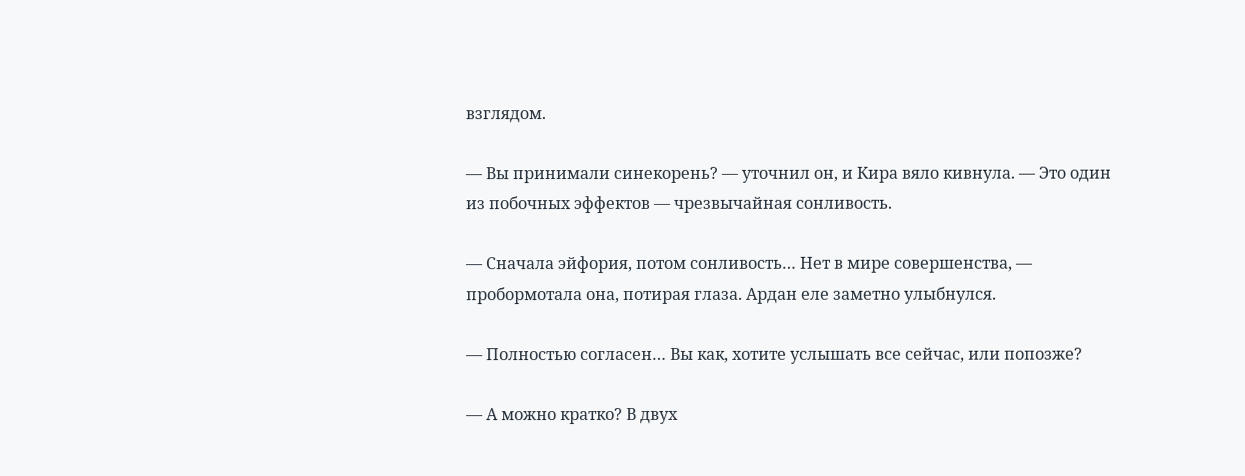взглядом.

— Вы принимали синекорень? — уточнил он, и Кира вяло кивнула. — Это один из побочных эффектов — чрезвычайная сонливость.

— Сначала эйфория, потом сонливость… Нет в мире совершенства, — пробормотала она, потирая глаза. Ардан еле заметно улыбнулся.

— Полностью согласен… Вы как, хотите услышать все сейчас, или попозже?

— А можно кратко? В двух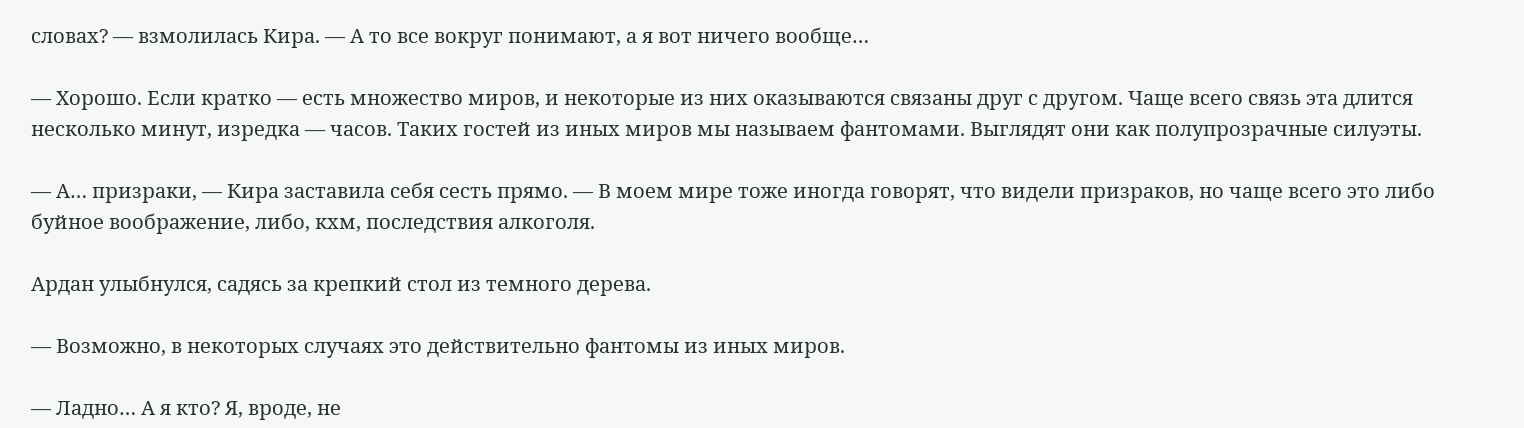словах? — взмолилась Кира. — А то все вокруг понимают, а я вот ничего вообще…

— Хорошо. Если кратко — есть множество миров, и некоторые из них оказываются связаны друг с другом. Чаще всего связь эта длится несколько минут, изредка — часов. Таких гостей из иных миров мы называем фантомами. Выглядят они как полупрозрачные силуэты.

— А… призраки, — Кира заставила себя сесть прямо. — В моем мире тоже иногда говорят, что видели призраков, но чаще всего это либо буйное воображение, либо, кхм, последствия алкоголя.

Ардан улыбнулся, садясь за крепкий стол из темного дерева.

— Возможно, в некоторых случаях это действительно фантомы из иных миров.

— Ладно… А я кто? Я, вроде, не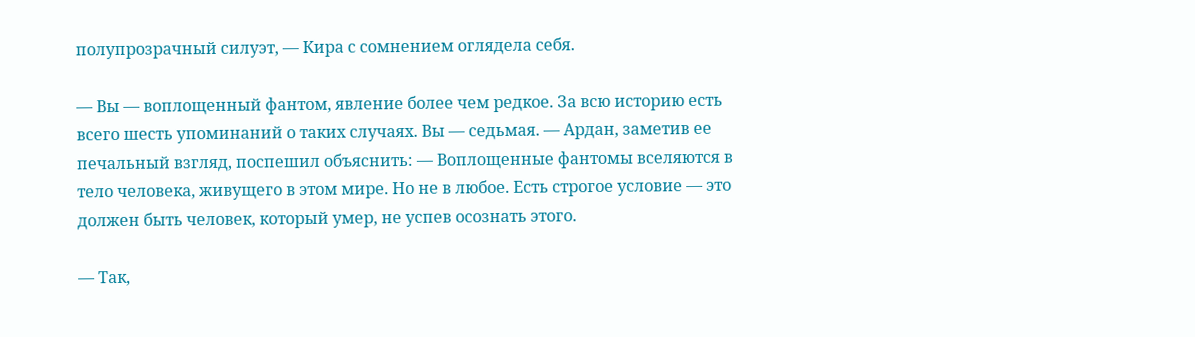полупрозрачный силуэт, — Кира с сомнением оглядела себя.

— Вы — воплощенный фантом, явление более чем редкое. За всю историю есть всего шесть упоминаний о таких случаях. Вы — седьмая. — Ардан, заметив ее печальный взгляд, поспешил объяснить: — Воплощенные фантомы вселяются в тело человека, живущего в этом мире. Но не в любое. Есть строгое условие — это должен быть человек, который умер, не успев осознать этого.

— Так,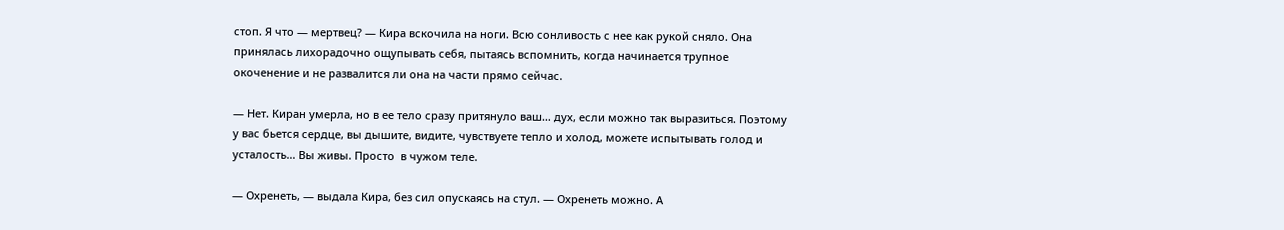стоп. Я что — мертвец? — Кира вскочила на ноги. Всю сонливость с нее как рукой сняло. Она принялась лихорадочно ощупывать себя, пытаясь вспомнить, когда начинается трупное окоченение и не развалится ли она на части прямо сейчас.

— Нет. Киран умерла, но в ее тело сразу притянуло ваш… дух, если можно так выразиться. Поэтому у вас бьется сердце, вы дышите, видите, чувствуете тепло и холод, можете испытывать голод и усталость… Вы живы. Просто  в чужом теле.

— Охренеть, — выдала Кира, без сил опускаясь на стул. — Охренеть можно. А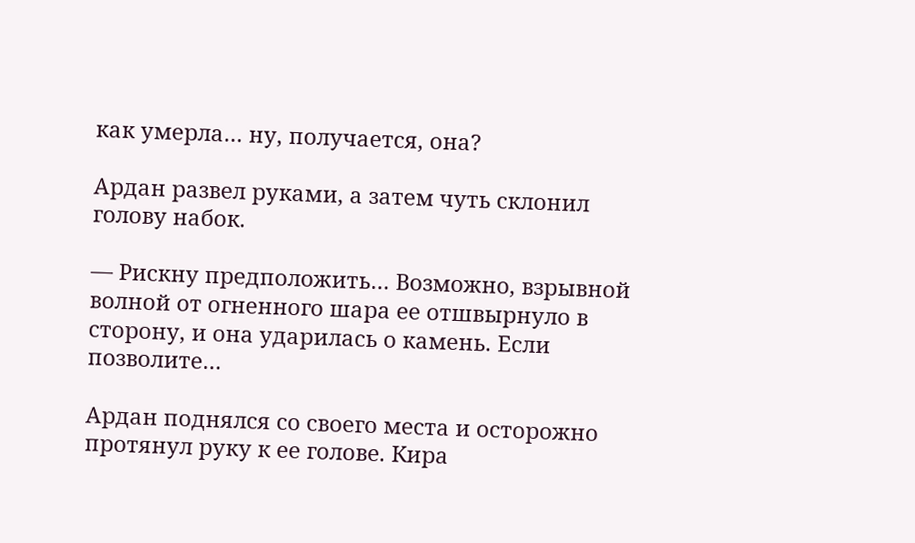как умерла… ну, получается, она?

Ардан развел руками, а затем чуть склонил голову набок.

— Рискну предположить… Возможно, взрывной волной от огненного шара ее отшвырнуло в сторону, и она ударилась о камень. Если позволите…

Ардан поднялся со своего места и осторожно протянул руку к ее голове. Кира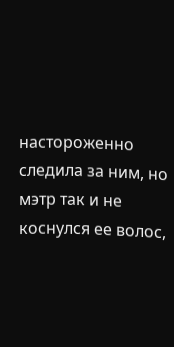настороженно следила за ним, но мэтр так и не коснулся ее волос,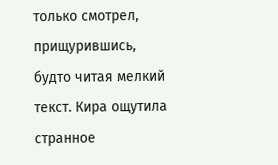только смотрел, прищурившись, будто читая мелкий текст. Кира ощутила странное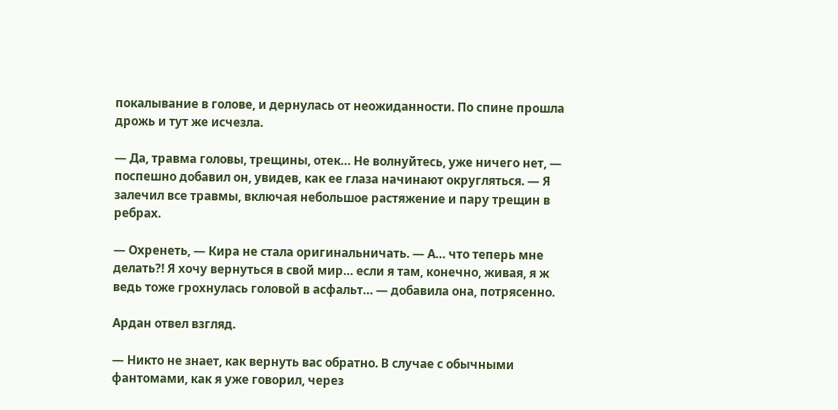покалывание в голове, и дернулась от неожиданности. По спине прошла дрожь и тут же исчезла.

— Да, травма головы, трещины, отек… Не волнуйтесь, уже ничего нет, — поспешно добавил он, увидев, как ее глаза начинают округляться. — Я залечил все травмы, включая небольшое растяжение и пару трещин в ребрах.

— Охренеть, — Кира не стала оригинальничать. — А… что теперь мне делать?! Я хочу вернуться в свой мир… если я там, конечно, живая, я ж ведь тоже грохнулась головой в асфальт… — добавила она, потрясенно.

Ардан отвел взгляд.

— Никто не знает, как вернуть вас обратно. В случае с обычными фантомами, как я уже говорил, через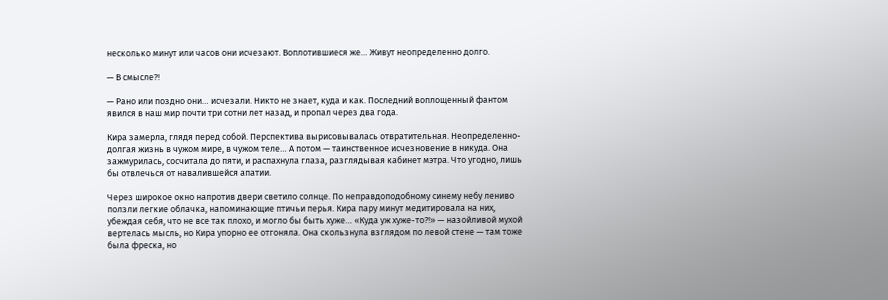несколько минут или часов они исчезают. Воплотившиеся же… Живут неопределенно долго.

— В смысле?!

— Рано или поздно они… исчезали. Никто не знает, куда и как. Последний воплощенный фантом явился в наш мир почти три сотни лет назад, и пропал через два года.

Кира замерла, глядя перед собой. Перспектива вырисовывалась отвратительная. Неопределенно-долгая жизнь в чужом мире, в чужом теле… А потом — таинственное исчезновение в никуда. Она зажмурилась, сосчитала до пяти, и распахнула глаза, разглядывая кабинет мэтра. Что угодно, лишь бы отвлечься от навалившейся апатии.

Через широкое окно напротив двери светило солнце. По неправдоподобному синему небу лениво ползли легкие облачка, напоминающие птичьи перья. Кира пару минут медитировала на них, убеждая себя, что не все так плохо, и могло бы быть хуже… «Куда уж хуже-то?!» — назойливой мухой вертелась мысль, но Кира упорно ее отгоняла. Она скользнула взглядом по левой стене — там тоже была фреска, но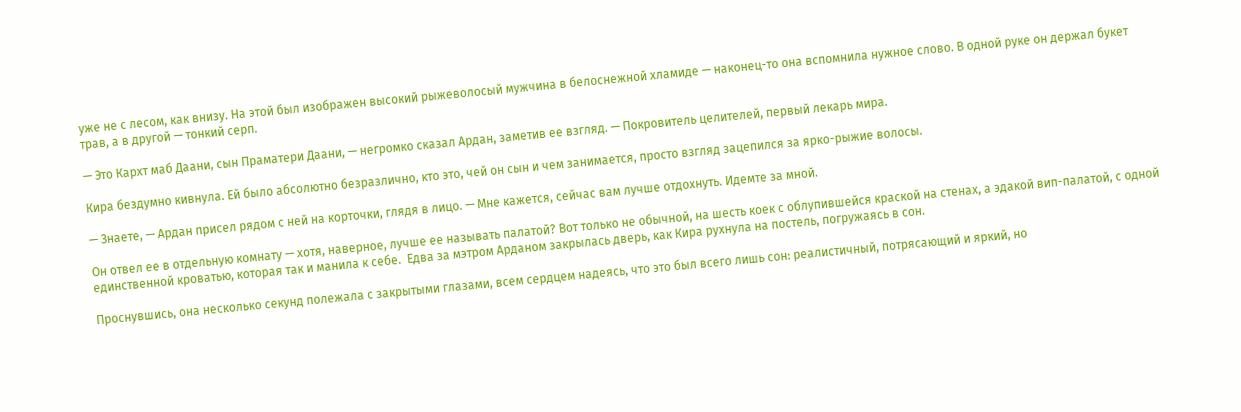уже не с лесом, как внизу. На этой был изображен высокий рыжеволосый мужчина в белоснежной хламиде — наконец-то она вспомнила нужное слово. В одной руке он держал букет трав, а в другой — тонкий серп.

— Это Кархт маб Даани, сын Праматери Даани, — негромко сказал Ардан, заметив ее взгляд. — Покровитель целителей, первый лекарь мира.

Кира бездумно кивнула. Ей было абсолютно безразлично, кто это, чей он сын и чем занимается, просто взгляд зацепился за ярко-рыжие волосы.

— Знаете, — Ардан присел рядом с ней на корточки, глядя в лицо. — Мне кажется, сейчас вам лучше отдохнуть. Идемте за мной.

Он отвел ее в отдельную комнату — хотя, наверное, лучше ее называть палатой? Вот только не обычной, на шесть коек с облупившейся краской на стенах, а эдакой вип-палатой, с одной единственной кроватью, которая так и манила к себе.  Едва за мэтром Арданом закрылась дверь, как Кира рухнула на постель, погружаясь в сон.

Проснувшись, она несколько секунд полежала с закрытыми глазами, всем сердцем надеясь, что это был всего лишь сон: реалистичный, потрясающий и яркий, но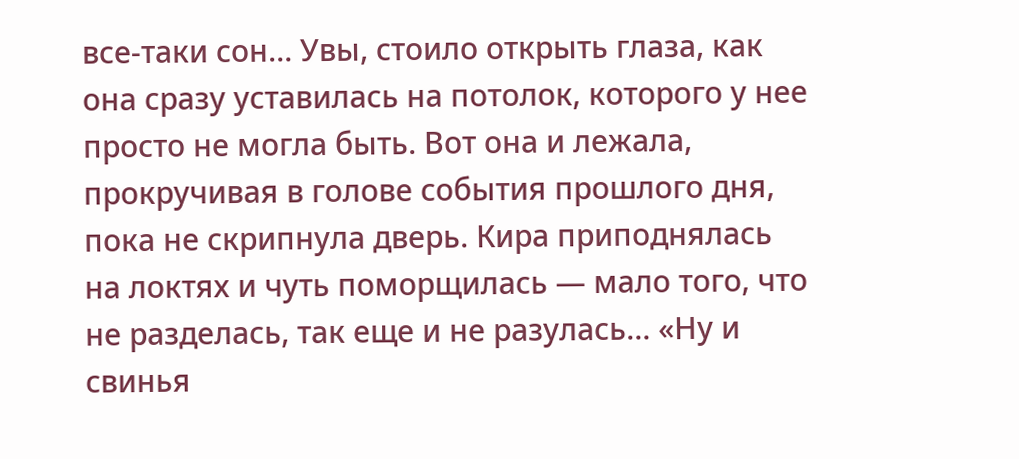все-таки сон… Увы, стоило открыть глаза, как она сразу уставилась на потолок, которого у нее просто не могла быть. Вот она и лежала, прокручивая в голове события прошлого дня, пока не скрипнула дверь. Кира приподнялась на локтях и чуть поморщилась — мало того, что не разделась, так еще и не разулась… «Ну и свинья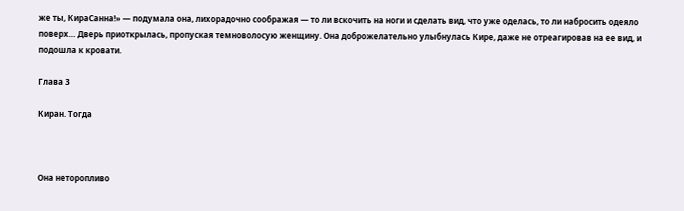же ты, КираСанна!» — подумала она, лихорадочно соображая — то ли вскочить на ноги и сделать вид, что уже оделась, то ли набросить одеяло поверх… Дверь приоткрылась, пропуская темноволосую женщину. Она доброжелательно улыбнулась Кире, даже не отреагировав на ее вид, и подошла к кровати.

Глава 3

Киран. Тогда



Она неторопливо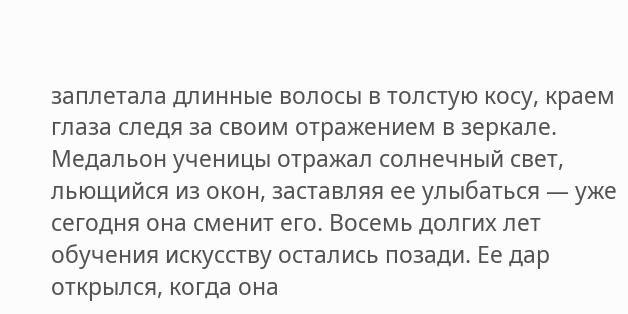заплетала длинные волосы в толстую косу, краем глаза следя за своим отражением в зеркале. Медальон ученицы отражал солнечный свет, льющийся из окон, заставляя ее улыбаться — уже сегодня она сменит его. Восемь долгих лет обучения искусству остались позади. Ее дар открылся, когда она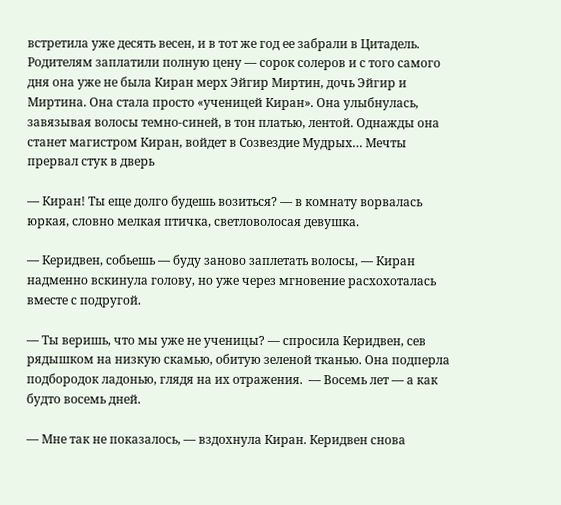встретила уже десять весен, и в тот же год ее забрали в Цитадель. Родителям заплатили полную цену — сорок солеров и с того самого дня она уже не была Киран мерх Эйгир Миртин, дочь Эйгир и Миртина. Она стала просто «ученицей Киран». Она улыбнулась, завязывая волосы темно-синей, в тон платью, лентой. Однажды она станет магистром Киран, войдет в Созвездие Мудрых… Мечты прервал стук в дверь

— Киран! Ты еще долго будешь возиться? — в комнату ворвалась юркая, словно мелкая птичка, светловолосая девушка.

— Керидвен, собьешь — буду заново заплетать волосы, — Киран надменно вскинула голову, но уже через мгновение расхохоталась вместе с подругой.

— Ты веришь, что мы уже не ученицы? — спросила Керидвен, сев рядышком на низкую скамью, обитую зеленой тканью. Она подперла подбородок ладонью, глядя на их отражения.  — Восемь лет — а как будто восемь дней.

— Мне так не показалось, — вздохнула Киран. Керидвен снова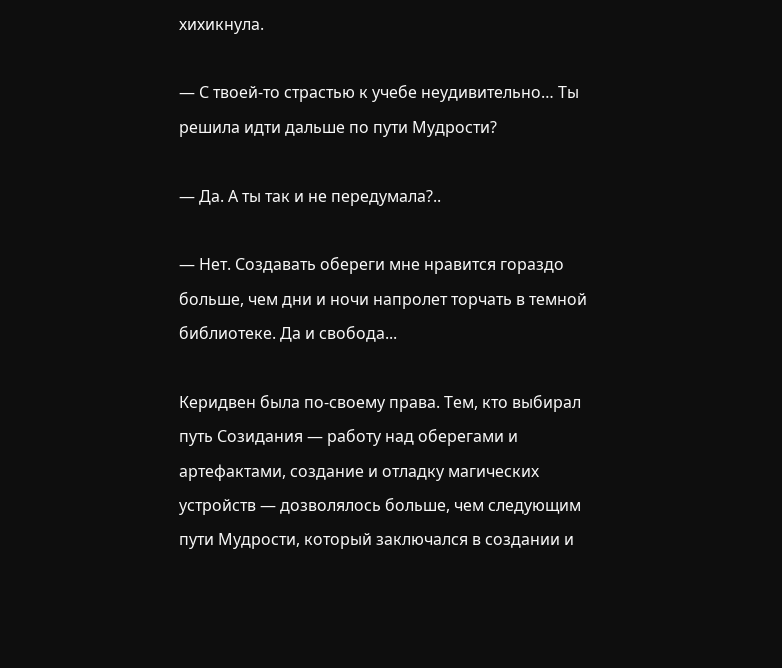хихикнула.

— С твоей-то страстью к учебе неудивительно… Ты решила идти дальше по пути Мудрости?

— Да. А ты так и не передумала?..

— Нет. Создавать обереги мне нравится гораздо больше, чем дни и ночи напролет торчать в темной библиотеке. Да и свобода...

Керидвен была по-своему права. Тем, кто выбирал путь Созидания — работу над оберегами и артефактами, создание и отладку магических устройств — дозволялось больше, чем следующим пути Мудрости, который заключался в создании и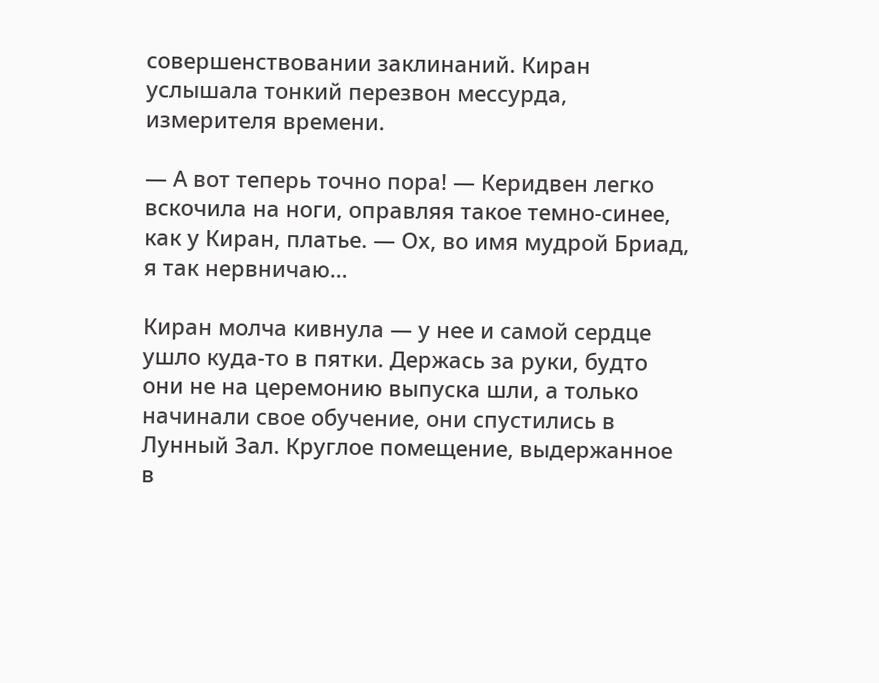совершенствовании заклинаний. Киран услышала тонкий перезвон мессурда, измерителя времени.

— А вот теперь точно пора! — Керидвен легко вскочила на ноги, оправляя такое темно-синее, как у Киран, платье. — Ох, во имя мудрой Бриад, я так нервничаю…

Киран молча кивнула — у нее и самой сердце ушло куда-то в пятки. Держась за руки, будто они не на церемонию выпуска шли, а только начинали свое обучение, они спустились в  Лунный Зал. Круглое помещение, выдержанное в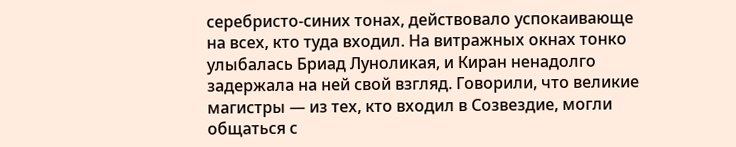серебристо-синих тонах, действовало успокаивающе на всех, кто туда входил. На витражных окнах тонко улыбалась Бриад Луноликая, и Киран ненадолго задержала на ней свой взгляд. Говорили, что великие магистры — из тех, кто входил в Созвездие, могли общаться с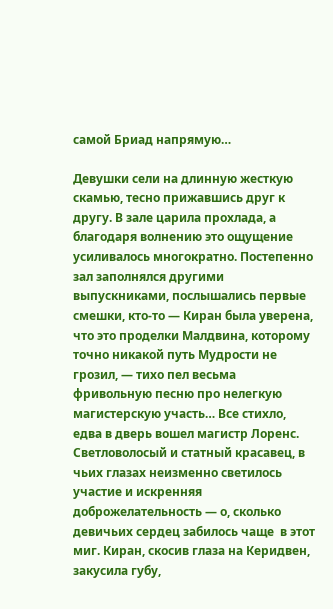самой Бриад напрямую…

Девушки сели на длинную жесткую скамью, тесно прижавшись друг к другу. В зале царила прохлада, а благодаря волнению это ощущение усиливалось многократно. Постепенно зал заполнялся другими выпускниками, послышались первые смешки, кто-то — Киран была уверена, что это проделки Малдвина, которому точно никакой путь Мудрости не грозил, — тихо пел весьма фривольную песню про нелегкую магистерскую участь… Все стихло, едва в дверь вошел магистр Лоренс. Светловолосый и статный красавец, в чьих глазах неизменно светилось участие и искренняя доброжелательность — о, сколько девичьих сердец забилось чаще  в этот миг. Киран, скосив глаза на Керидвен, закусила губу,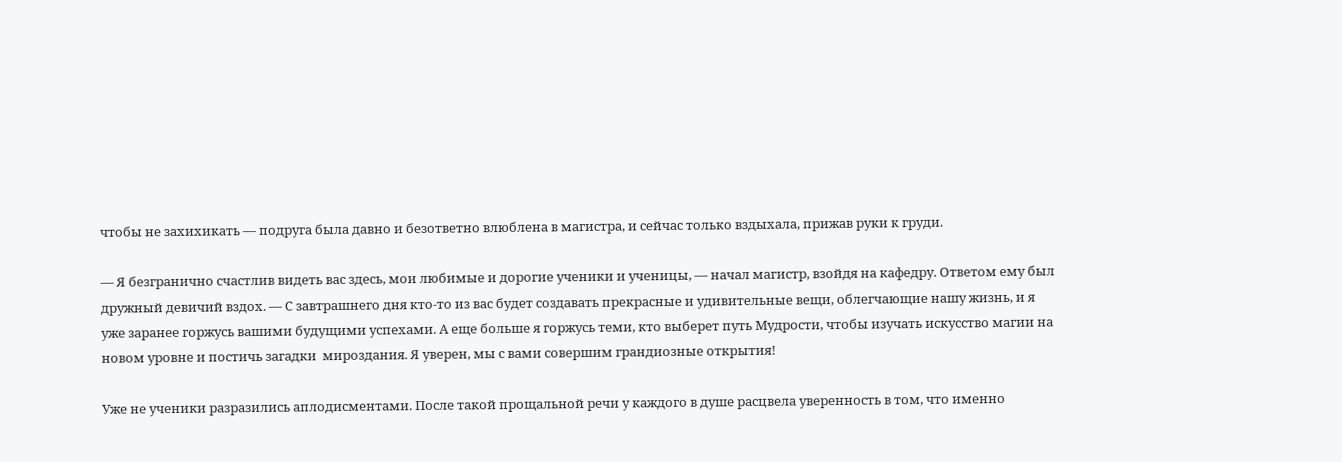чтобы не захихикать — подруга была давно и безответно влюблена в магистра, и сейчас только вздыхала, прижав руки к груди.

— Я безгранично счастлив видеть вас здесь, мои любимые и дорогие ученики и ученицы, — начал магистр, взойдя на кафедру. Ответом ему был дружный девичий вздох. — С завтрашнего дня кто-то из вас будет создавать прекрасные и удивительные вещи, облегчающие нашу жизнь, и я уже заранее горжусь вашими будущими успехами. А еще больше я горжусь теми, кто выберет путь Мудрости, чтобы изучать искусство магии на новом уровне и постичь загадки  мироздания. Я уверен, мы с вами совершим грандиозные открытия!

Уже не ученики разразились аплодисментами. После такой прощальной речи у каждого в душе расцвела уверенность в том, что именно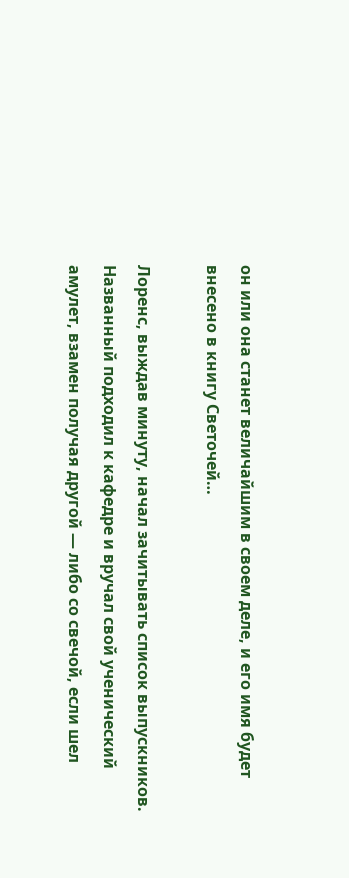он или она станет величайшим в своем деле, и его имя будет внесено в книгу Светочей…

Лоренс, выждав минуту, начал зачитывать список выпускников. Названный подходил к кафедре и вручал свой ученический амулет, взамен получая другой — либо со свечой, если шел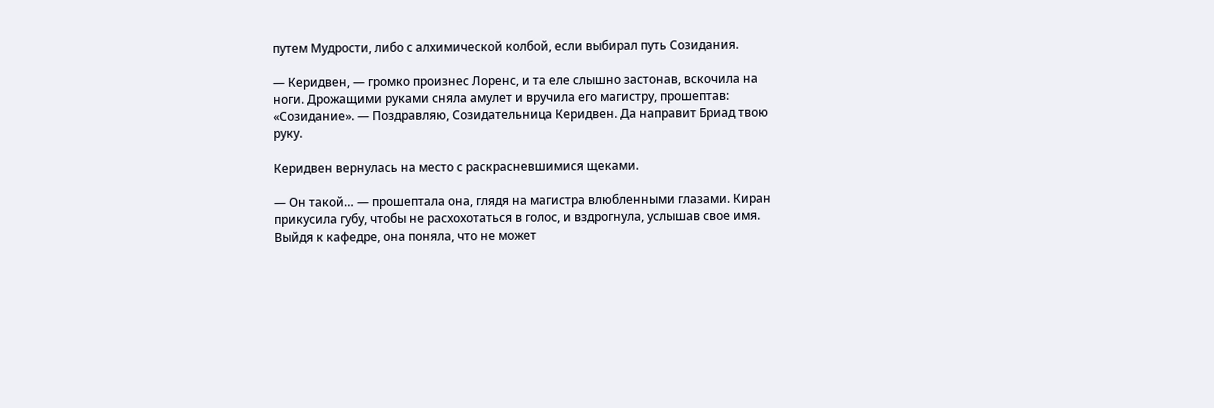путем Мудрости, либо с алхимической колбой, если выбирал путь Созидания.

— Керидвен, — громко произнес Лоренс, и та еле слышно застонав, вскочила на ноги. Дрожащими руками сняла амулет и вручила его магистру, прошептав: «Созидание». — Поздравляю, Созидательница Керидвен. Да направит Бриад твою руку.

Керидвен вернулась на место с раскрасневшимися щеками.

— Он такой… — прошептала она, глядя на магистра влюбленными глазами. Киран прикусила губу, чтобы не расхохотаться в голос, и вздрогнула, услышав свое имя. Выйдя к кафедре, она поняла, что не может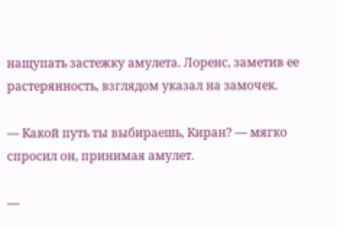нащупать застежку амулета. Лоренс, заметив ее растерянность, взглядом указал на замочек.

— Какой путь ты выбираешь, Киран? — мягко спросил он, принимая амулет.

—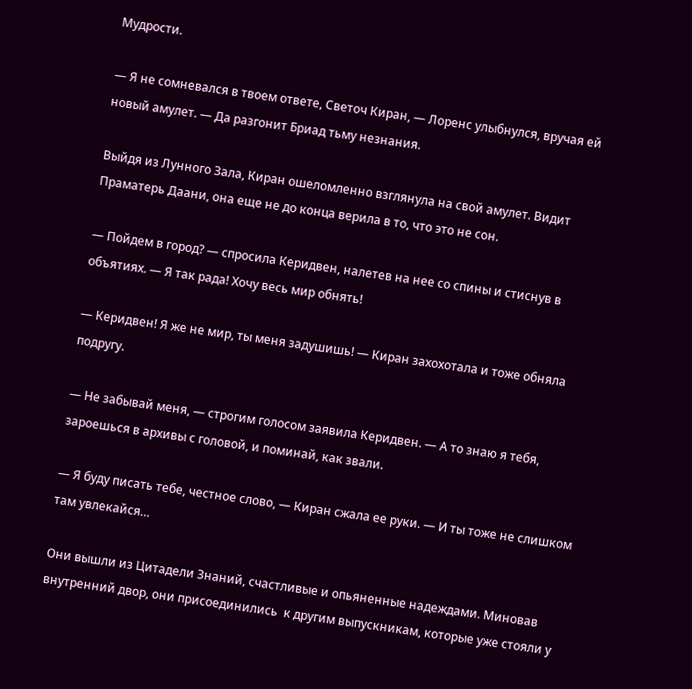Мудрости.

— Я не сомневался в твоем ответе, Светоч Киран, — Лоренс улыбнулся, вручая ей новый амулет. — Да разгонит Бриад тьму незнания.

Выйдя из Лунного Зала, Киран ошеломленно взглянула на свой амулет. Видит Праматерь Даани, она еще не до конца верила в то, что это не сон.

— Пойдем в город? — спросила Керидвен, налетев на нее со спины и стиснув в объятиях. — Я так рада! Хочу весь мир обнять!

— Керидвен! Я же не мир, ты меня задушишь! — Киран захохотала и тоже обняла подругу.

— Не забывай меня, — строгим голосом заявила Керидвен. — А то знаю я тебя, зароешься в архивы с головой, и поминай, как звали.

— Я буду писать тебе, честное слово, — Киран сжала ее руки. — И ты тоже не слишком там увлекайся…

Они вышли из Цитадели Знаний, счастливые и опьяненные надеждами. Миновав внутренний двор, они присоединились  к другим выпускникам, которые уже стояли у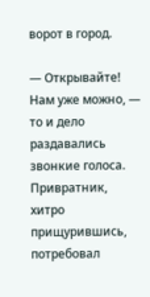ворот в город.

— Открывайте! Нам уже можно, — то и дело раздавались звонкие голоса. Привратник, хитро прищурившись, потребовал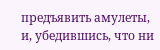предъявить амулеты, и, убедившись, что ни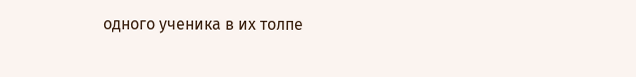одного ученика в их толпе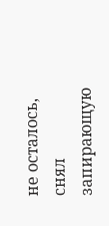не осталось, снял запирающую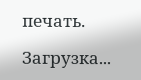печать.

Загрузка...